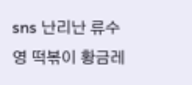sns 난리난 류수영 떡볶이 황금레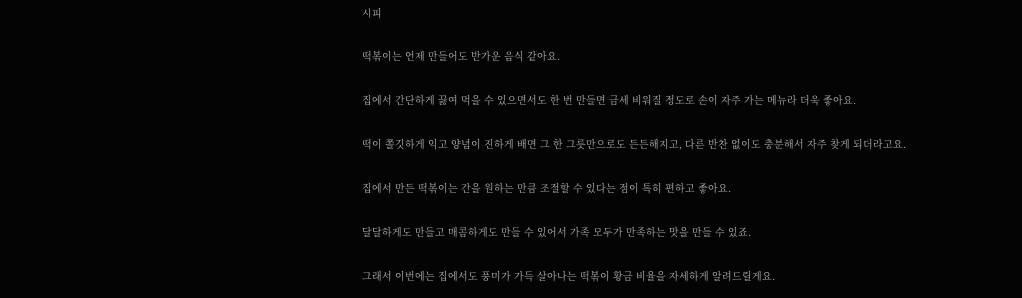시피

떡볶이는 언제 만들어도 반가운 음식 같아요.

집에서 간단하게 끓여 먹을 수 있으면서도 한 번 만들면 금세 비워질 정도로 손이 자주 가는 메뉴라 더욱 좋아요.

떡이 쫄깃하게 익고 양념이 진하게 배면 그 한 그릇만으로도 든든해지고, 다른 반찬 없이도 충분해서 자주 찾게 되더라고요.

집에서 만든 떡볶이는 간을 원하는 만큼 조절할 수 있다는 점이 특히 편하고 좋아요.

달달하게도 만들고 매콤하게도 만들 수 있어서 가족 모두가 만족하는 맛을 만들 수 있죠.

그래서 이번에는 집에서도 풍미가 가득 살아나는 떡볶이 황금 비율을 자세하게 알려드릴게요.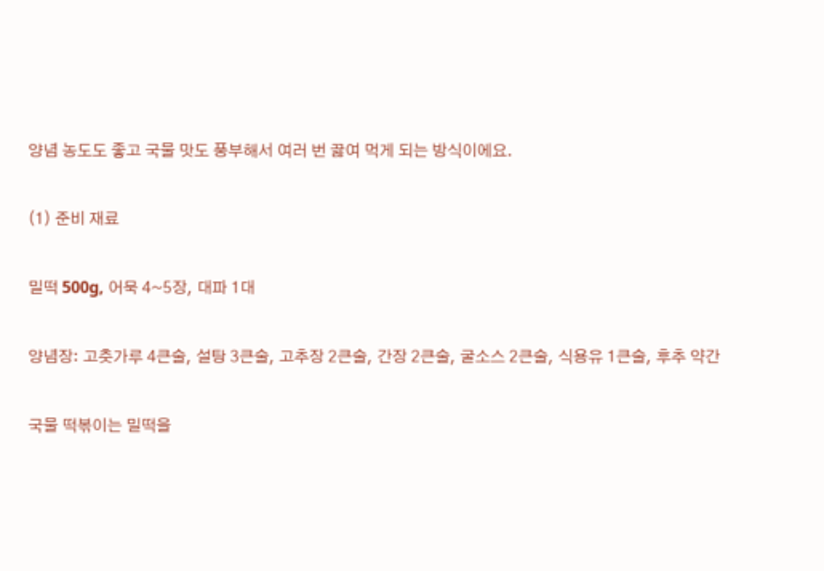양념 농도도 좋고 국물 맛도 풍부해서 여러 번 끓여 먹게 되는 방식이에요.

(1) 준비 재료

밀떡 500g, 어묵 4~5장, 대파 1대

양념장: 고춧가루 4큰술, 설탕 3큰술, 고추장 2큰술, 간장 2큰술, 굴소스 2큰술, 식용유 1큰술, 후추 약간

국물 떡볶이는 밀떡을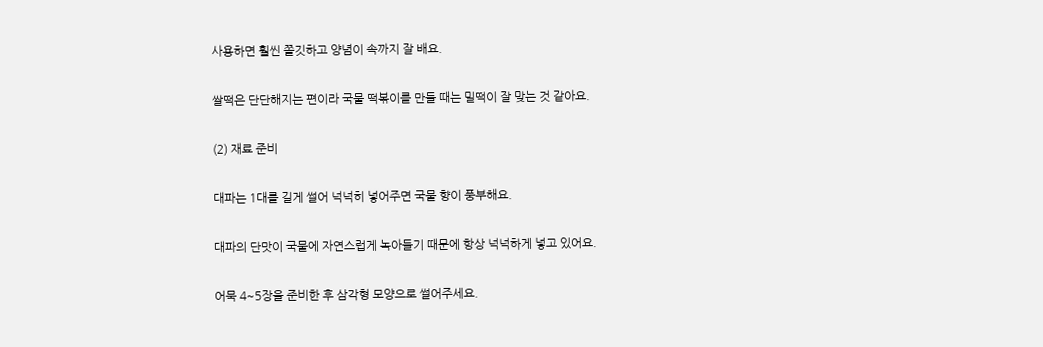사용하면 훨씬 쫄깃하고 양념이 속까지 잘 배요.

쌀떡은 단단해지는 편이라 국물 떡볶이를 만들 때는 밀떡이 잘 맞는 것 같아요.

(2) 재료 준비

대파는 1대를 길게 썰어 넉넉히 넣어주면 국물 향이 풍부해요.

대파의 단맛이 국물에 자연스럽게 녹아들기 때문에 항상 넉넉하게 넣고 있어요.

어묵 4~5장을 준비한 후 삼각형 모양으로 썰어주세요.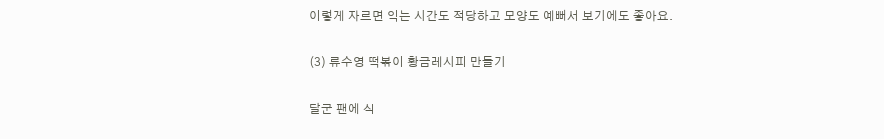이렇게 자르면 익는 시간도 적당하고 모양도 예뻐서 보기에도 좋아요.

(3) 류수영 떡볶이 황금레시피 만들기

달군 팬에 식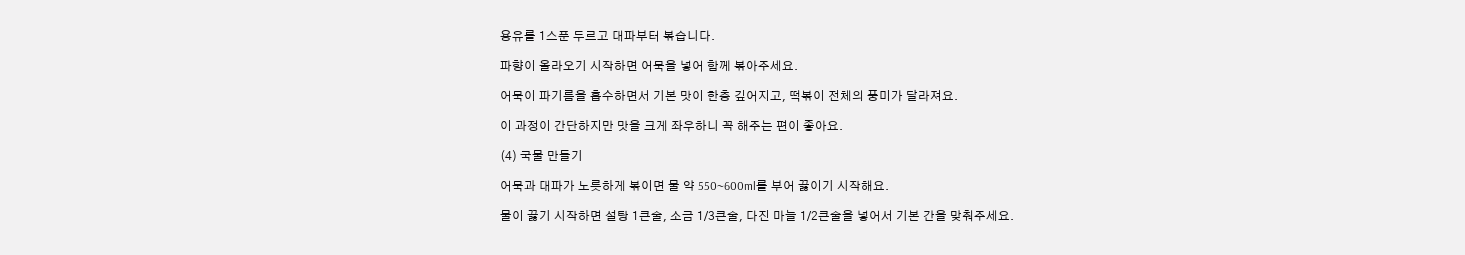용유를 1스푼 두르고 대파부터 볶습니다.

파향이 올라오기 시작하면 어묵을 넣어 함께 볶아주세요.

어묵이 파기름을 흡수하면서 기본 맛이 한층 깊어지고, 떡볶이 전체의 풍미가 달라져요.

이 과정이 간단하지만 맛을 크게 좌우하니 꼭 해주는 편이 좋아요.

(4) 국물 만들기

어묵과 대파가 노릇하게 볶이면 물 약 550~600ml를 부어 끓이기 시작해요.

물이 끓기 시작하면 설탕 1큰술, 소금 1/3큰술, 다진 마늘 1/2큰술을 넣어서 기본 간을 맞춰주세요.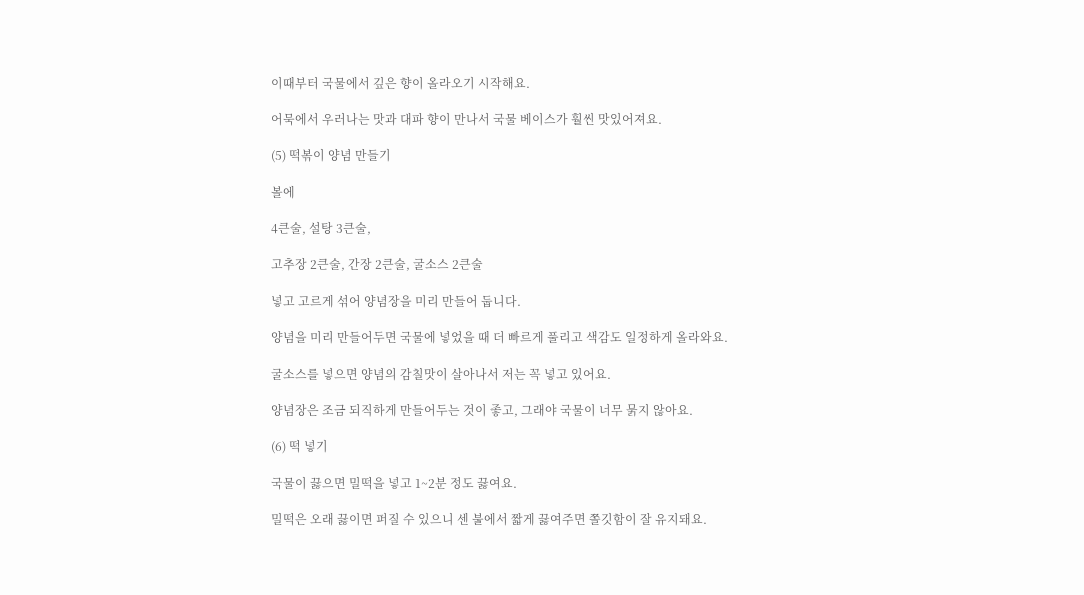이때부터 국물에서 깊은 향이 올라오기 시작해요.

어묵에서 우러나는 맛과 대파 향이 만나서 국물 베이스가 훨씬 맛있어져요.

(5) 떡볶이 양념 만들기

볼에

4큰술, 설탕 3큰술,

고추장 2큰술, 간장 2큰술, 굴소스 2큰술

넣고 고르게 섞어 양념장을 미리 만들어 둡니다.

양념을 미리 만들어두면 국물에 넣었을 때 더 빠르게 풀리고 색감도 일정하게 올라와요.

굴소스를 넣으면 양념의 감칠맛이 살아나서 저는 꼭 넣고 있어요.

양념장은 조금 되직하게 만들어두는 것이 좋고, 그래야 국물이 너무 묽지 않아요.

(6) 떡 넣기

국물이 끓으면 밀떡을 넣고 1~2분 정도 끓여요.

밀떡은 오래 끓이면 퍼질 수 있으니 센 불에서 짧게 끓여주면 쫄깃함이 잘 유지돼요.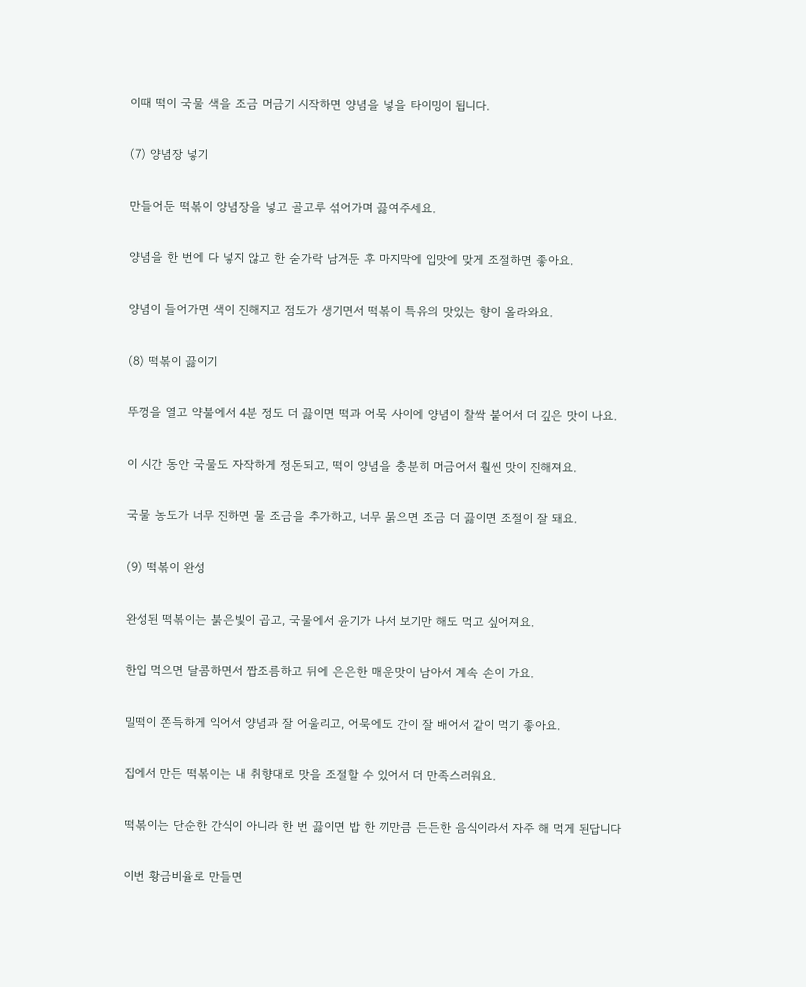이때 떡이 국물 색을 조금 머금기 시작하면 양념을 넣을 타이밍이 됩니다.

(7) 양념장 넣기

만들어둔 떡볶이 양념장을 넣고 골고루 섞어가며 끓여주세요.

양념을 한 번에 다 넣지 않고 한 숟가락 남겨둔 후 마지막에 입맛에 맞게 조절하면 좋아요.

양념이 들어가면 색이 진해지고 점도가 생기면서 떡볶이 특유의 맛있는 향이 올라와요.

(8) 떡볶이 끓이기

뚜껑을 열고 약불에서 4분 정도 더 끓이면 떡과 어묵 사이에 양념이 찰싹 붙어서 더 깊은 맛이 나요.

이 시간 동안 국물도 자작하게 정돈되고, 떡이 양념을 충분히 머금어서 훨씬 맛이 진해져요.

국물 농도가 너무 진하면 물 조금을 추가하고, 너무 묽으면 조금 더 끓이면 조절이 잘 돼요.

(9) 떡볶이 완성

완성된 떡볶이는 붉은빛이 곱고, 국물에서 윤기가 나서 보기만 해도 먹고 싶어져요.

한입 먹으면 달콤하면서 짭조름하고 뒤에 은은한 매운맛이 남아서 계속 손이 가요.

밀떡이 쫀득하게 익어서 양념과 잘 어울리고, 어묵에도 간이 잘 배어서 같이 먹기 좋아요.

집에서 만든 떡볶이는 내 취향대로 맛을 조절할 수 있어서 더 만족스러워요.

떡볶이는 단순한 간식이 아니라 한 번 끓이면 밥 한 끼만큼 든든한 음식이라서 자주 해 먹게 된답니다

이번 황금비율로 만들면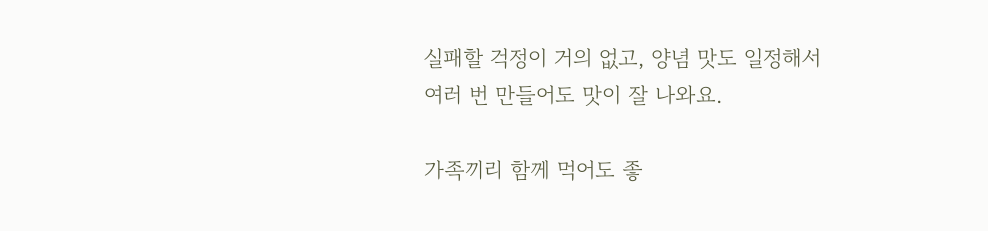실패할 걱정이 거의 없고, 양념 맛도 일정해서 여러 번 만들어도 맛이 잘 나와요.

가족끼리 함께 먹어도 좋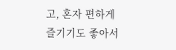고, 혼자 편하게 즐기기도 좋아서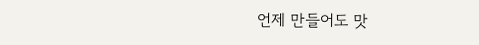언제 만들어도 맛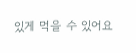있게 먹을 수 있어요